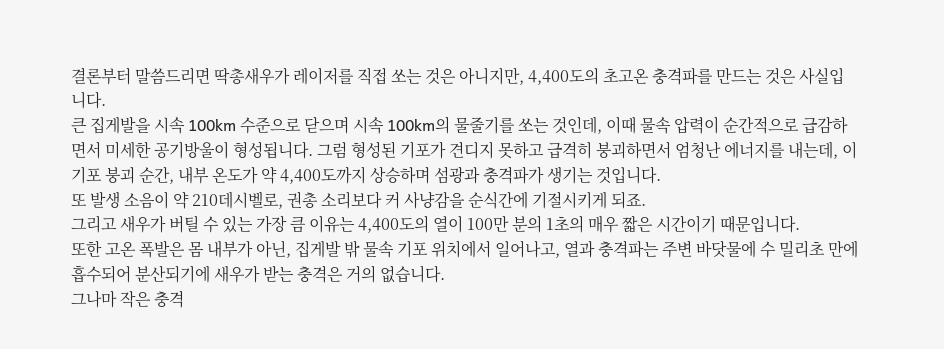결론부터 말씀드리면 딱총새우가 레이저를 직접 쏘는 것은 아니지만, 4,400도의 초고온 충격파를 만드는 것은 사실입니다.
큰 집게발을 시속 100km 수준으로 닫으며 시속 100km의 물줄기를 쏘는 것인데, 이때 물속 압력이 순간적으로 급감하면서 미세한 공기방울이 형성됩니다. 그럼 형성된 기포가 견디지 못하고 급격히 붕괴하면서 엄청난 에너지를 내는데, 이 기포 붕괴 순간, 내부 온도가 약 4,400도까지 상승하며 섬광과 충격파가 생기는 것입니다.
또 발생 소음이 약 210데시벨로, 권총 소리보다 커 사냥감을 순식간에 기절시키게 되죠.
그리고 새우가 버틸 수 있는 가장 큼 이유는 4,400도의 열이 100만 분의 1초의 매우 짧은 시간이기 때문입니다.
또한 고온 폭발은 몸 내부가 아닌, 집게발 밖 물속 기포 위치에서 일어나고, 열과 충격파는 주변 바닷물에 수 밀리초 만에 흡수되어 분산되기에 새우가 받는 충격은 거의 없습니다.
그나마 작은 충격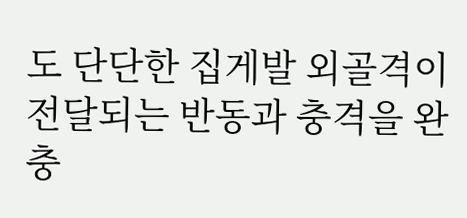도 단단한 집게발 외골격이 전달되는 반동과 충격을 완충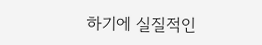하기에 실질적인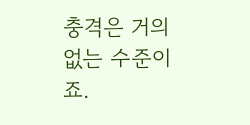충격은 거의 없는 수준이죠.